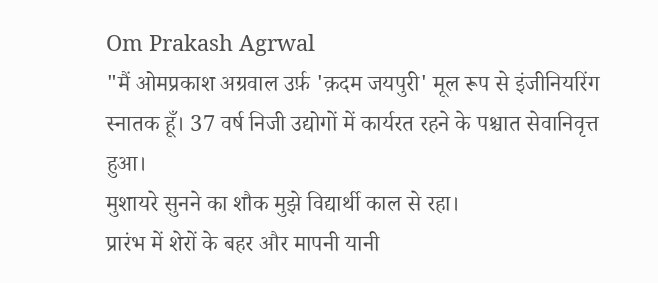Om Prakash Agrwal
"मैं ओमप्रकाश अग्रवाल उर्फ़ 'क़दम जयपुरी' मूल रूप से इंजीनियरिंग स्नातक हूँ। 37 वर्ष निजी उद्योगों में कार्यरत रहने के पश्चात सेवानिवृत्त हुआ।
मुशायरे सुनने का शौक मुझे विद्यार्थी काल से रहा।
प्रारंभ में शेरों के बहर और मापनी यानी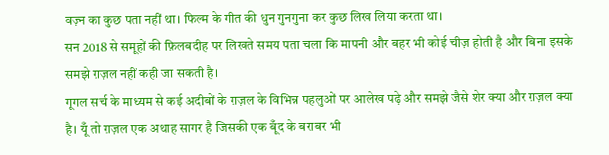वज़्न का कुछ पता नहीं था। फिल्म के गीत की धुन गुनगुना कर कुछ लिख लिया करता था।
सन 2018 से समूहों की फ़िलबदीह पर लिखते समय पता चला कि मापनी और बहर भी कोई चीज़ होती है और बिना इसके समझे ग़ज़ल नहीं कही जा सकती है।
गूगल सर्च के माध्यम से कई अदीबों के ग़ज़ल के विभिन्न पहलुओं पर आलेख पढ़े और समझे जैसे शेर क्या और ग़ज़ल क्या है। यूँ तो ग़ज़ल एक अथाह सागर है जिसकी एक बूँद के बराबर भी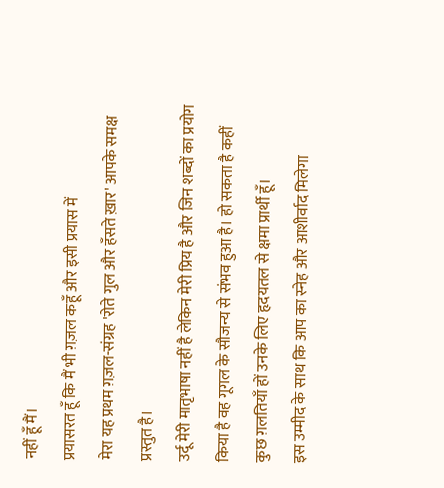नहीं हूँ मैं।
प्रयासरत हूँ कि मैं भी ग़ज़ल कहूँ और इसी प्रयास में
मेरा यह प्रथम ग़ज़ल-संग्रह 'रोते गुल और हँसते ख़ार' आपके समक्ष प्रस्तुत है।
उर्दू मेरी मातृभाषा नहीं है लेकिन मेरी प्रिय है और जिन शब्दों का प्रयोग किया है वह गूगल के सौजन्य से संभव हुआ है। हो सकता है कहीं कुछ ग़लतियाँ हों उनके लिए हृदयतल से क्षमा प्रार्थी हूँ।
इस उम्मीद के साथ कि आप का स्नेह और आशीर्वाद मिलेगा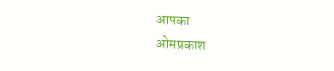आपका
ओमप्रकाश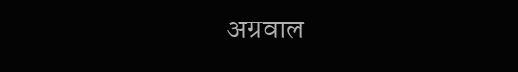अग्रवाल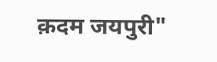क़दम जयपुरी"